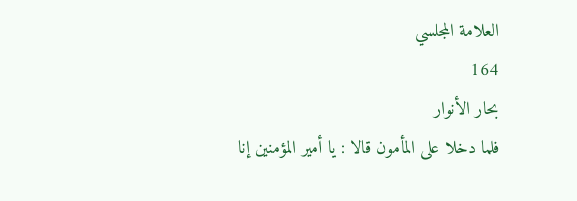العلامة المجلسي
164
بحار الأنوار
فلما دخلا على المأمون قالا : يا أمير المؤمنين إنا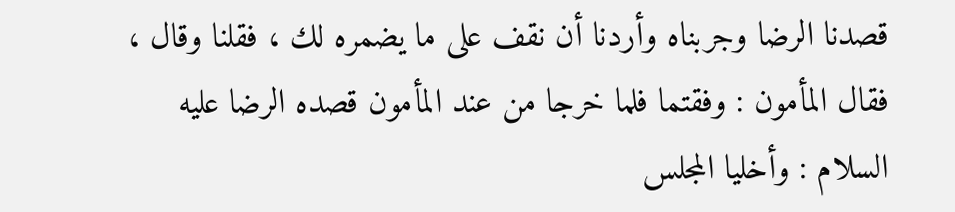قصدنا الرضا وجربناه وأردنا أن نقف على ما يضمره لك ، فقلنا وقال ، فقال المأمون : وفقتما فلما خرجا من عند المأمون قصده الرضا عليه السلام : وأخليا المجلس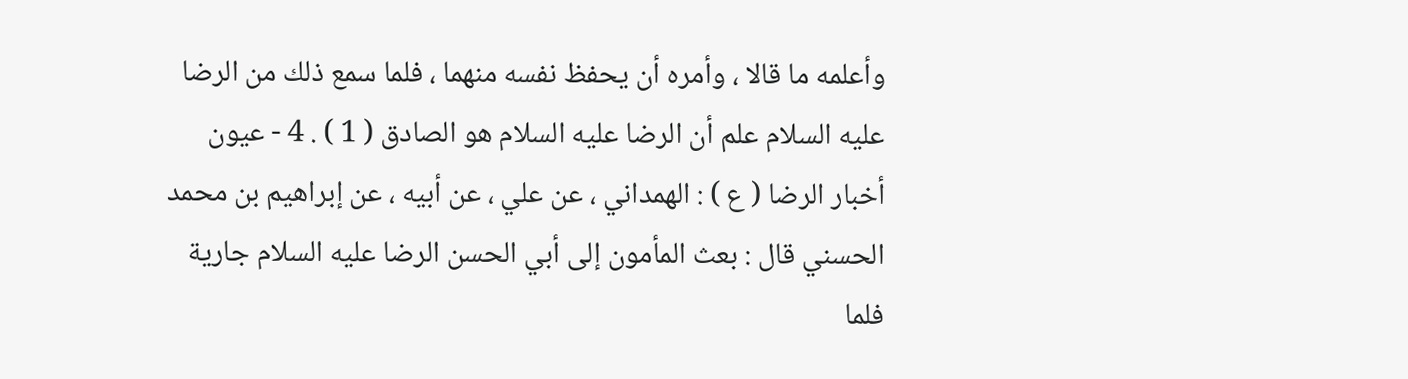وأعلمه ما قالا ، وأمره أن يحفظ نفسه منهما ، فلما سمع ذلك من الرضا عليه السلام علم أن الرضا عليه السلام هو الصادق ( 1 ) . 4 - عيون أخبار الرضا ( ع ) : الهمداني ، عن علي ، عن أبيه ، عن إبراهيم بن محمد الحسني قال : بعث المأمون إلى أبي الحسن الرضا عليه السلام جارية فلما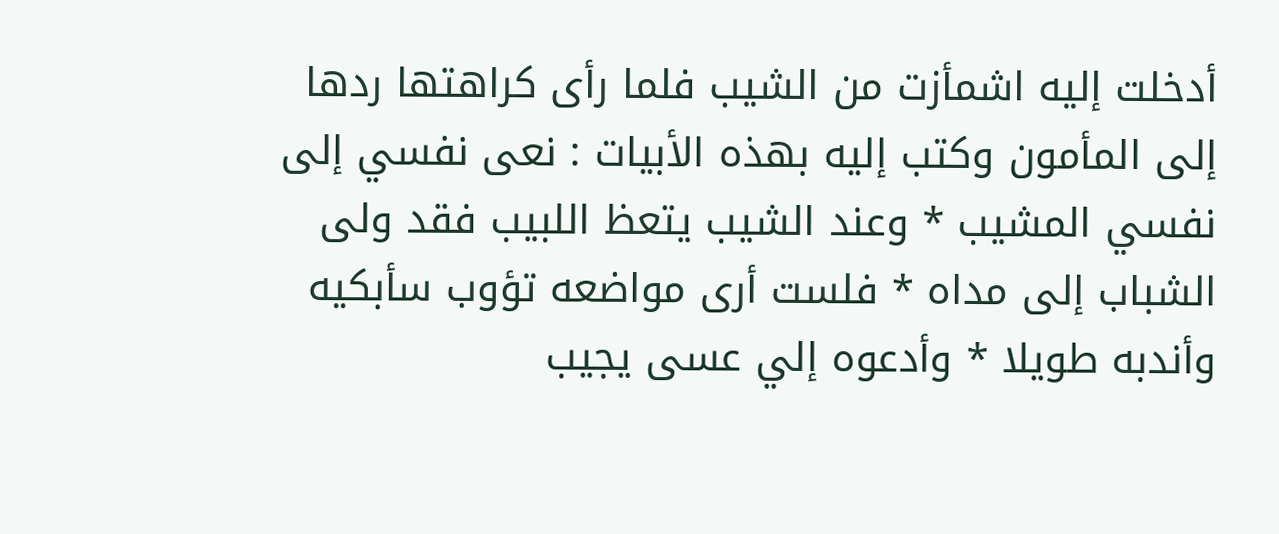أدخلت إليه اشمأزت من الشيب فلما رأى كراهتها ردها إلى المأمون وكتب إليه بهذه الأبيات : نعى نفسي إلى نفسي المشيب * وعند الشيب يتعظ اللبيب فقد ولى الشباب إلى مداه * فلست أرى مواضعه تؤوب سأبكيه وأندبه طويلا * وأدعوه إلي عسى يجيب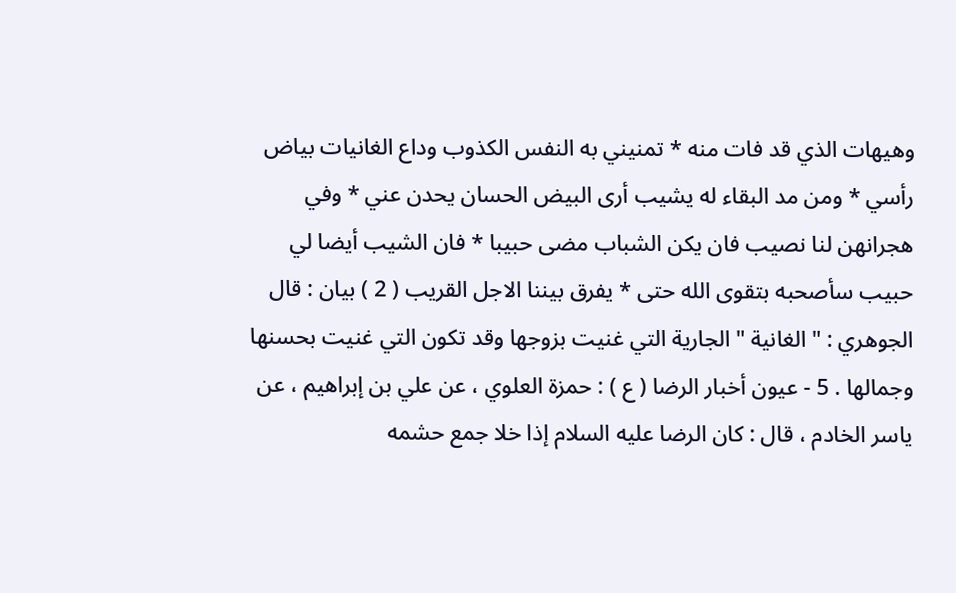وهيهات الذي قد فات منه * تمنيني به النفس الكذوب وداع الغانيات بياض رأسي * ومن مد البقاء له يشيب أرى البيض الحسان يحدن عني * وفي هجرانهن لنا نصيب فان يكن الشباب مضى حبيبا * فان الشيب أيضا لي حبيب سأصحبه بتقوى الله حتى * يفرق بيننا الاجل القريب ( 2 ) بيان : قال الجوهري : " الغانية " الجارية التي غنيت بزوجها وقد تكون التي غنيت بحسنها وجمالها . 5 - عيون أخبار الرضا ( ع ) : حمزة العلوي ، عن علي بن إبراهيم ، عن ياسر الخادم ، قال : كان الرضا عليه السلام إذا خلا جمع حشمه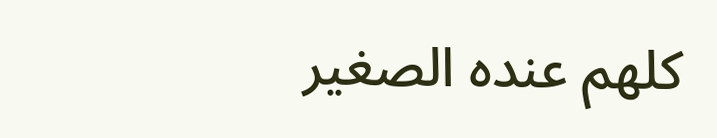كلهم عنده الصغير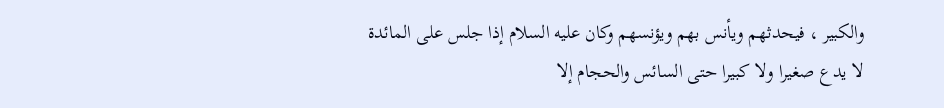والكبير ، فيحدثهم ويأنس بهم ويؤنسهم وكان عليه السلام إذا جلس على المائدة لا يدع صغيرا ولا كبيرا حتى السائس والحجام إلا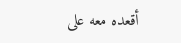أقعده معه على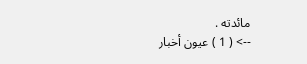مائدته .
--> ( 1 ) عيون أخبار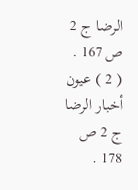الرضا ج 2 ص 167 . ( 2 ) عيون أخبار الرضا ج 2 ص 178 .